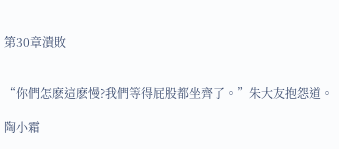第30章潰敗


“你們怎麽這麽慢?我們等得屁股都坐齊了。”朱大友抱怨道。

陶小霜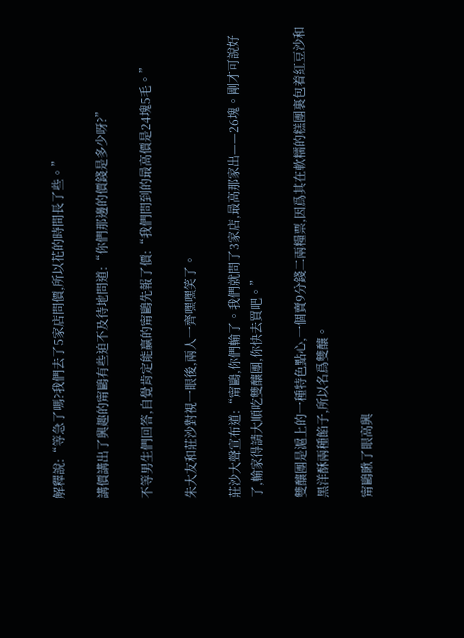解釋說:“等急了嗎?我們去了5家店問價,所以花的時間長了些。”

講價講出了興趣的甯鷗有些迫不及待地問道:“你們那邊的價錢是多少呀?”

不等男生們回答,自覺肯定能赢的甯鷗先報了價:“我們問到的最高價是24塊5毛。”

朱大友和莊沙對視一眼後,兩人一齊嘿嘿笑了。

莊沙大聲宣布道:“甯鷗,你們輸了。我們就問了3家店,最高那家出——26塊。剛才可說好了,輸家得請大順吃雙釀團,你快去買吧。”

雙釀團是滬上的一種特色點心,一個賣9分錢二兩糧票,因爲其在軟糯的糕團裏包着紅豆沙和黑洋酥兩種餡子,所以名爲雙釀。

甯鷗瞅了眼高興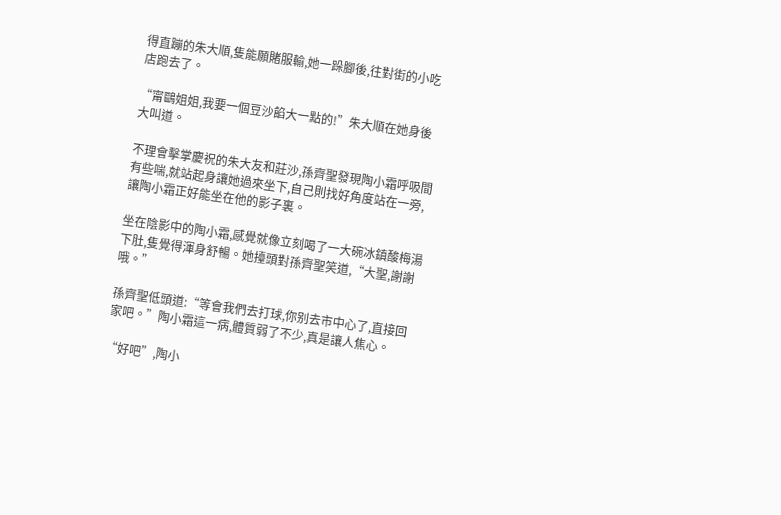得直蹦的朱大順,隻能願賭服輸,她一跺腳後,往對街的小吃店跑去了。

“甯鷗姐姐,我要一個豆沙餡大一點的!”朱大順在她身後大叫道。

不理會擊掌慶祝的朱大友和莊沙,孫齊聖發現陶小霜呼吸間有些喘,就站起身讓她過來坐下,自己則找好角度站在一旁,讓陶小霜正好能坐在他的影子裏。

坐在陰影中的陶小霜,感覺就像立刻喝了一大碗冰鎮酸梅湯下肚,隻覺得渾身舒暢。她擡頭對孫齊聖笑道,“大聖,謝謝哦。”

孫齊聖低頭道:“等會我們去打球,你别去市中心了,直接回家吧。”陶小霜這一病,體質弱了不少,真是讓人焦心。

“好吧”,陶小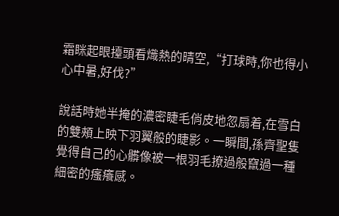霜眯起眼擡頭看熾熱的晴空,“打球時,你也得小心中暑,好伐?”

說話時她半掩的濃密睫毛俏皮地忽扇着,在雪白的雙頰上映下羽翼般的睫影。一瞬間,孫齊聖隻覺得自己的心髒像被一根羽毛撩過般竄過一種細密的瘙癢感。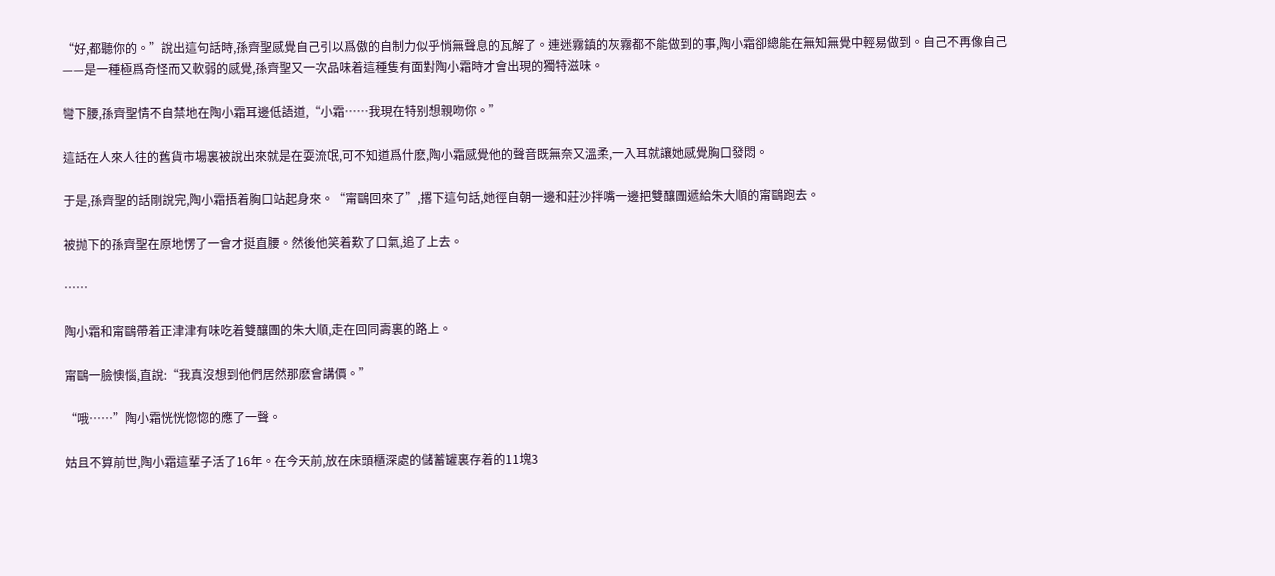“好,都聽你的。”說出這句話時,孫齊聖感覺自己引以爲傲的自制力似乎悄無聲息的瓦解了。連迷霧鎮的灰霧都不能做到的事,陶小霜卻總能在無知無覺中輕易做到。自己不再像自己——是一種極爲奇怪而又軟弱的感覺,孫齊聖又一次品味着這種隻有面對陶小霜時才會出現的獨特滋味。

彎下腰,孫齊聖情不自禁地在陶小霜耳邊低語道,“小霜……我現在特别想親吻你。”

這話在人來人往的舊貨市場裏被說出來就是在耍流氓,可不知道爲什麽,陶小霜感覺他的聲音既無奈又溫柔,一入耳就讓她感覺胸口發悶。

于是,孫齊聖的話剛說完,陶小霜捂着胸口站起身來。“甯鷗回來了”,撂下這句話,她徑自朝一邊和莊沙拌嘴一邊把雙釀團遞給朱大順的甯鷗跑去。

被抛下的孫齊聖在原地愣了一會才挺直腰。然後他笑着歎了口氣,追了上去。

……

陶小霜和甯鷗帶着正津津有味吃着雙釀團的朱大順,走在回同壽裏的路上。

甯鷗一臉懊惱,直說:“我真沒想到他們居然那麽會講價。”

“哦……”陶小霜恍恍惚惚的應了一聲。

姑且不算前世,陶小霜這輩子活了16年。在今天前,放在床頭櫃深處的儲蓄罐裏存着的11塊3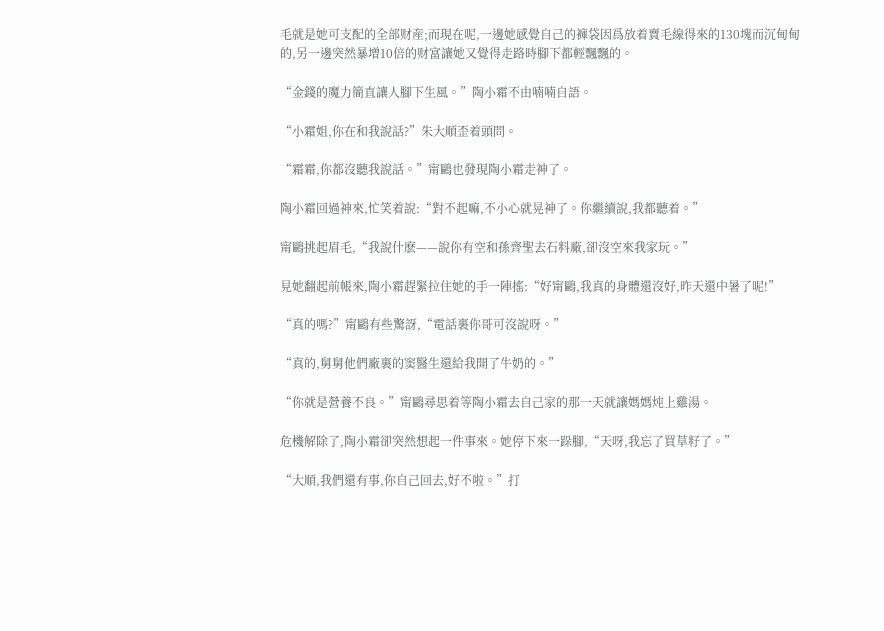毛就是她可支配的全部财産;而現在呢,一邊她感覺自己的褲袋因爲放着賣毛線得來的130塊而沉甸甸的,另一邊突然暴增10倍的财富讓她又覺得走路時腳下都輕飄飄的。

“金錢的魔力簡直讓人腳下生風。”陶小霜不由喃喃自語。

“小霜姐,你在和我說話?”朱大順歪着頭問。

“霜霜,你都沒聽我說話。”甯鷗也發現陶小霜走神了。

陶小霜回過神來,忙笑着說:“對不起嘛,不小心就晃神了。你繼續說,我都聽着。”

甯鷗挑起眉毛,“我說什麽——說你有空和孫齊聖去石料廠,卻沒空來我家玩。”

見她翻起前帳來,陶小霜趕緊拉住她的手一陣搖:“好甯鷗,我真的身體還沒好,昨天還中暑了呢!”

“真的嗎?”甯鷗有些驚訝,“電話裏你哥可沒說呀。”

“真的,舅舅他們廠裏的窦醫生還給我開了牛奶的。”

“你就是營養不良。”甯鷗尋思着等陶小霜去自己家的那一天就讓媽媽炖上雞湯。

危機解除了,陶小霜卻突然想起一件事來。她停下來一跺腳,“天呀,我忘了買草籽了。”

“大順,我們還有事,你自己回去,好不啦。”打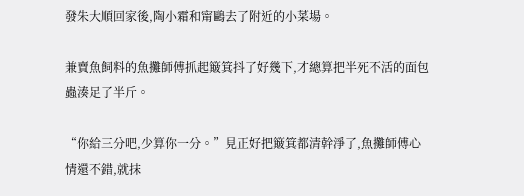發朱大順回家後,陶小霜和甯鷗去了附近的小菜場。

兼賣魚飼料的魚攤師傅抓起簸箕抖了好幾下,才總算把半死不活的面包蟲湊足了半斤。

“你給三分吧,少算你一分。”見正好把簸箕都清幹淨了,魚攤師傅心情還不錯,就抹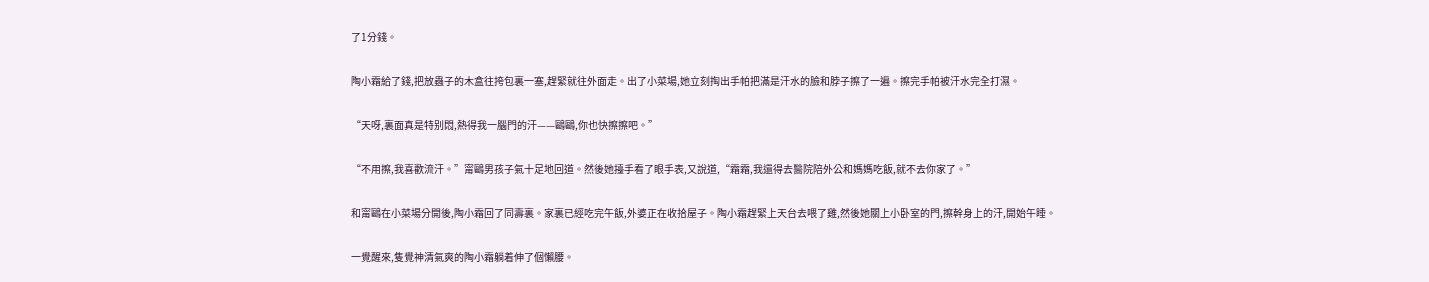了1分錢。

陶小霜給了錢,把放蟲子的木盒往挎包裏一塞,趕緊就往外面走。出了小菜場,她立刻掏出手帕把滿是汗水的臉和脖子擦了一遍。擦完手帕被汗水完全打濕。

“天呀,裏面真是特别悶,熱得我一腦門的汗——鷗鷗,你也快擦擦吧。”

“不用擦,我喜歡流汗。”甯鷗男孩子氣十足地回道。然後她擡手看了眼手表,又說道,“霜霜,我還得去醫院陪外公和媽媽吃飯,就不去你家了。”

和甯鷗在小菜場分開後,陶小霜回了同壽裏。家裏已經吃完午飯,外婆正在收拾屋子。陶小霜趕緊上天台去喂了雞,然後她關上小卧室的門,擦幹身上的汗,開始午睡。

一覺醒來,隻覺神清氣爽的陶小霜躺着伸了個懶腰。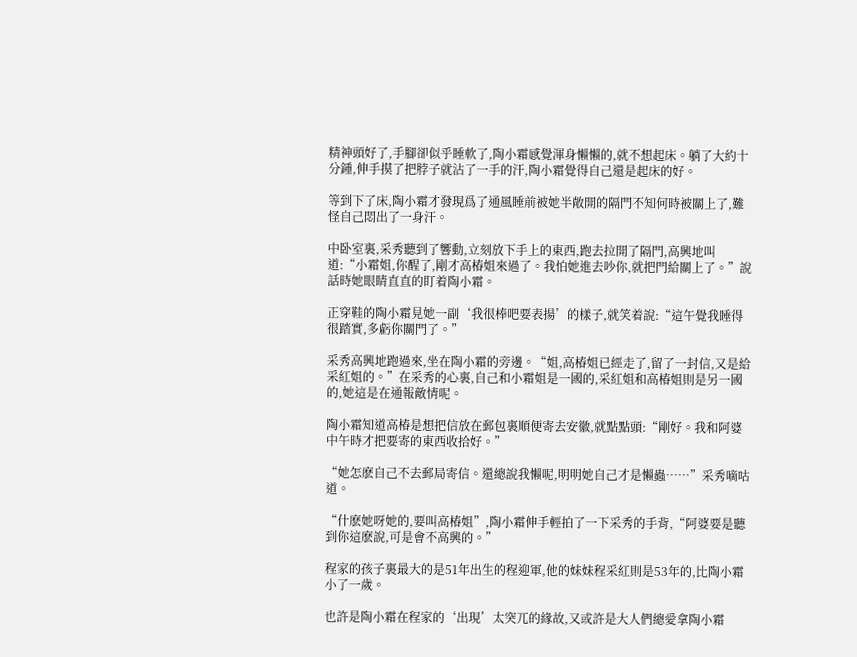精神頭好了,手腳卻似乎睡軟了,陶小霜感覺渾身懶懶的,就不想起床。躺了大約十分鍾,伸手摸了把脖子就沾了一手的汗,陶小霜覺得自己還是起床的好。

等到下了床,陶小霜才發現爲了通風睡前被她半敞開的隔門不知何時被關上了,難怪自己悶出了一身汗。

中卧室裏,采秀聽到了響動,立刻放下手上的東西,跑去拉開了隔門,高興地叫道:“小霜姐,你醒了,剛才高椿姐來過了。我怕她進去吵你,就把門給關上了。”說話時她眼睛直直的盯着陶小霜。

正穿鞋的陶小霜見她一副‘我很棒吧要表揚’的樣子,就笑着說:“這午覺我睡得很踏實,多虧你關門了。”

采秀高興地跑過來,坐在陶小霜的旁邊。“姐,高椿姐已經走了,留了一封信,又是給采紅姐的。”在采秀的心裏,自己和小霜姐是一國的,采紅姐和高椿姐則是另一國的,她這是在通報敵情呢。

陶小霜知道高椿是想把信放在郵包裏順便寄去安徽,就點點頭:“剛好。我和阿婆中午時才把要寄的東西收拾好。”

“她怎麽自己不去郵局寄信。還總說我懶呢,明明她自己才是懶蟲……”采秀嘀咕道。

“什麽她呀她的,要叫高椿姐”,陶小霜伸手輕拍了一下采秀的手背,“阿婆要是聽到你這麽說,可是會不高興的。”

程家的孩子裏最大的是51年出生的程迎軍,他的妹妹程采紅則是53年的,比陶小霜小了一歲。

也許是陶小霜在程家的‘出現’太突兀的緣故,又或許是大人們總愛拿陶小霜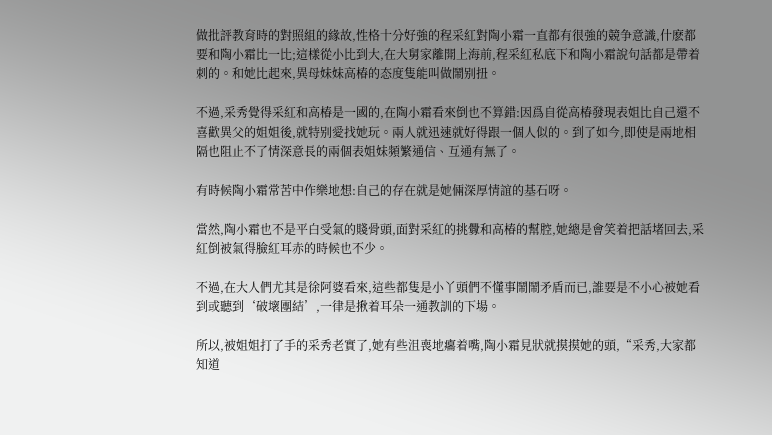做批評教育時的對照組的緣故,性格十分好強的程采紅對陶小霜一直都有很強的競争意識,什麽都要和陶小霜比一比;這樣從小比到大,在大舅家離開上海前,程采紅私底下和陶小霜說句話都是帶着刺的。和她比起來,異母妹妹高椿的态度隻能叫做鬧别扭。

不過,采秀覺得采紅和高椿是一國的,在陶小霜看來倒也不算錯:因爲自從高椿發現表姐比自己還不喜歡異父的姐姐後,就特别愛找她玩。兩人就迅速就好得跟一個人似的。到了如今,即使是兩地相隔也阻止不了情深意長的兩個表姐妹頻繁通信、互通有無了。

有時候陶小霜常苦中作樂地想:自己的存在就是她倆深厚情誼的基石呀。

當然,陶小霜也不是平白受氣的賤骨頭,面對采紅的挑釁和高椿的幫腔,她總是會笑着把話堵回去,采紅倒被氣得臉紅耳赤的時候也不少。

不過,在大人們尤其是徐阿婆看來,這些都隻是小丫頭們不懂事鬧鬧矛盾而已,誰要是不小心被她看到或聽到‘破壞團結’,一律是揪着耳朵一通教訓的下場。

所以,被姐姐打了手的采秀老實了,她有些沮喪地癟着嘴,陶小霜見狀就摸摸她的頭,“采秀,大家都知道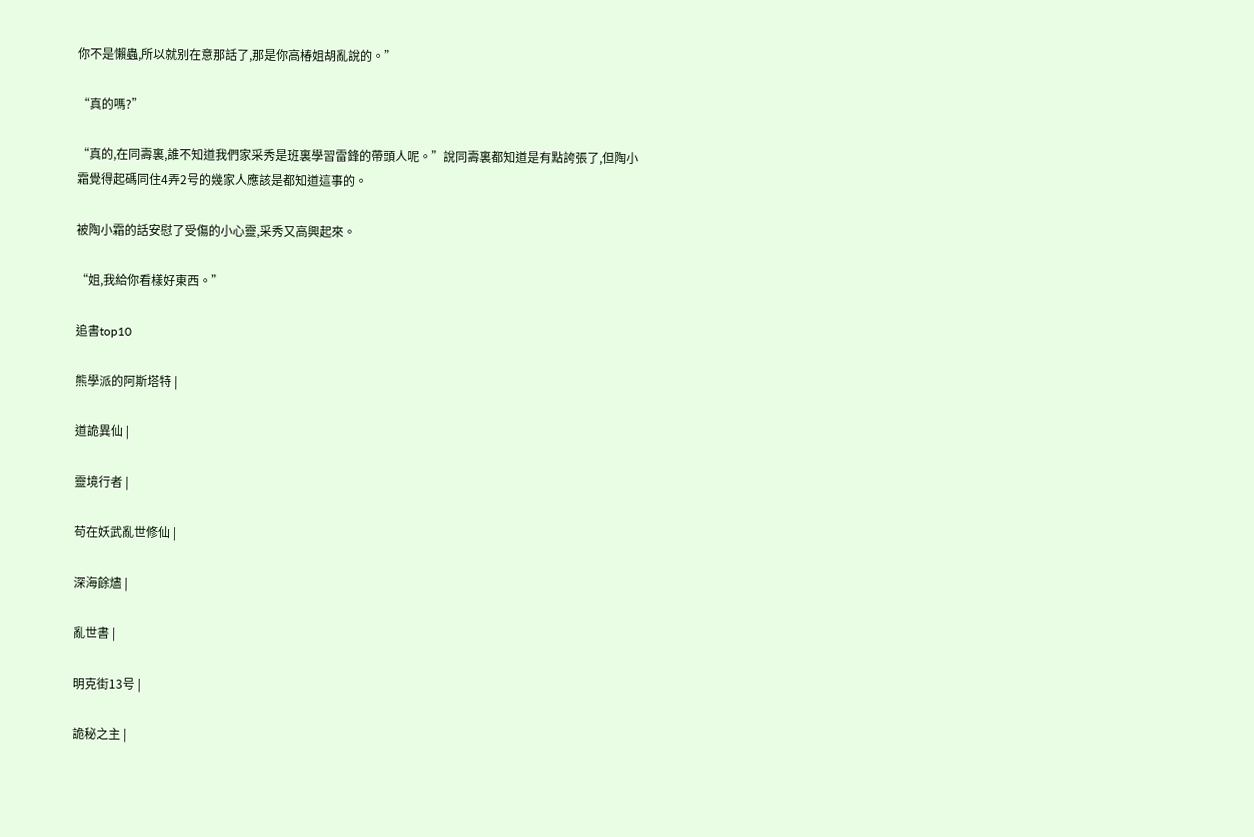你不是懶蟲,所以就别在意那話了,那是你高椿姐胡亂說的。”

“真的嗎?”

“真的,在同壽裏,誰不知道我們家采秀是班裏學習雷鋒的帶頭人呢。”說同壽裏都知道是有點誇張了,但陶小霜覺得起碼同住4弄2号的幾家人應該是都知道這事的。

被陶小霜的話安慰了受傷的小心靈,采秀又高興起來。

“姐,我給你看樣好東西。”

追書top10

熊學派的阿斯塔特 |

道詭異仙 |

靈境行者 |

苟在妖武亂世修仙 |

深海餘燼 |

亂世書 |

明克街13号 |

詭秘之主 |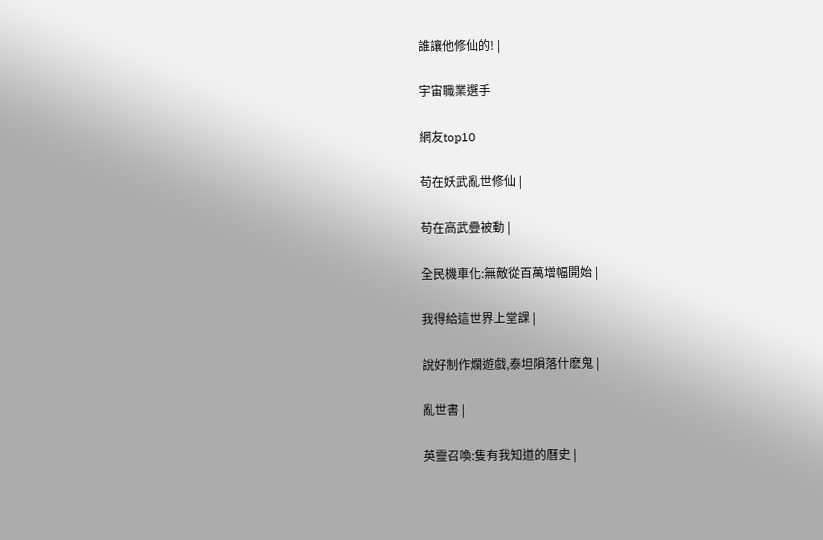誰讓他修仙的! |

宇宙職業選手

網友top10

苟在妖武亂世修仙 |

苟在高武疊被動 |

全民機車化:無敵從百萬增幅開始 |

我得給這世界上堂課 |

說好制作爛遊戲,泰坦隕落什麽鬼 |

亂世書 |

英靈召喚:隻有我知道的曆史 |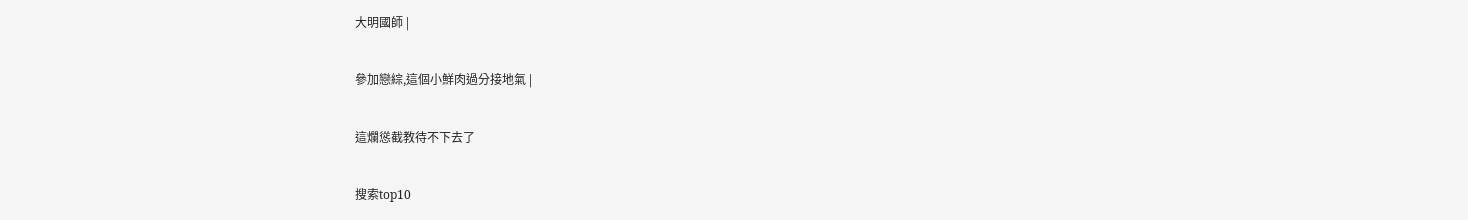大明國師 |

參加戀綜,這個小鮮肉過分接地氣 |

這爛慫截教待不下去了

搜索top10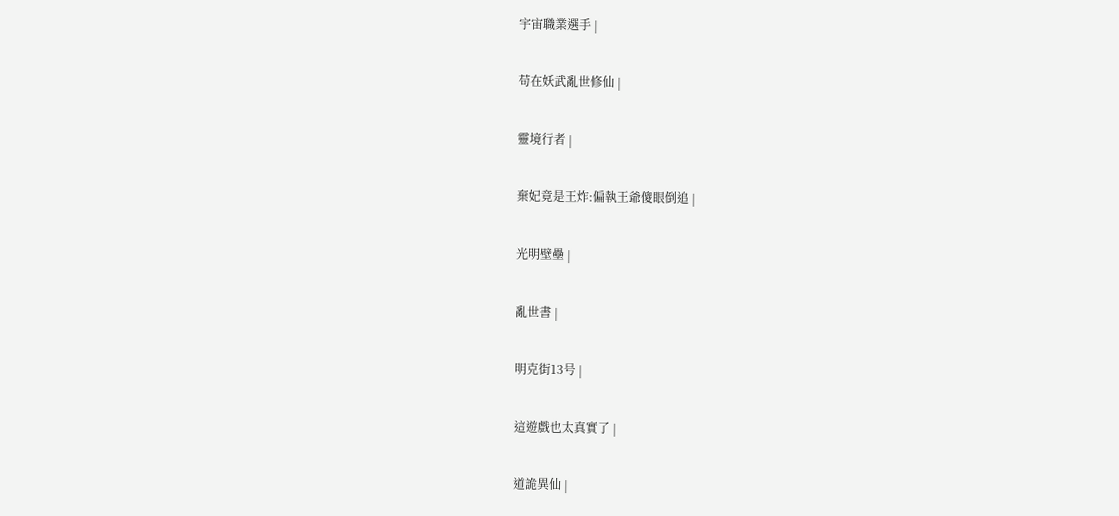宇宙職業選手 |

苟在妖武亂世修仙 |

靈境行者 |

棄妃竟是王炸:偏執王爺傻眼倒追 |

光明壁壘 |

亂世書 |

明克街13号 |

這遊戲也太真實了 |

道詭異仙 |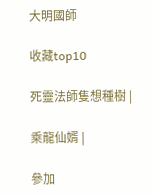大明國師

收藏top10

死靈法師隻想種樹 |

乘龍仙婿 |

參加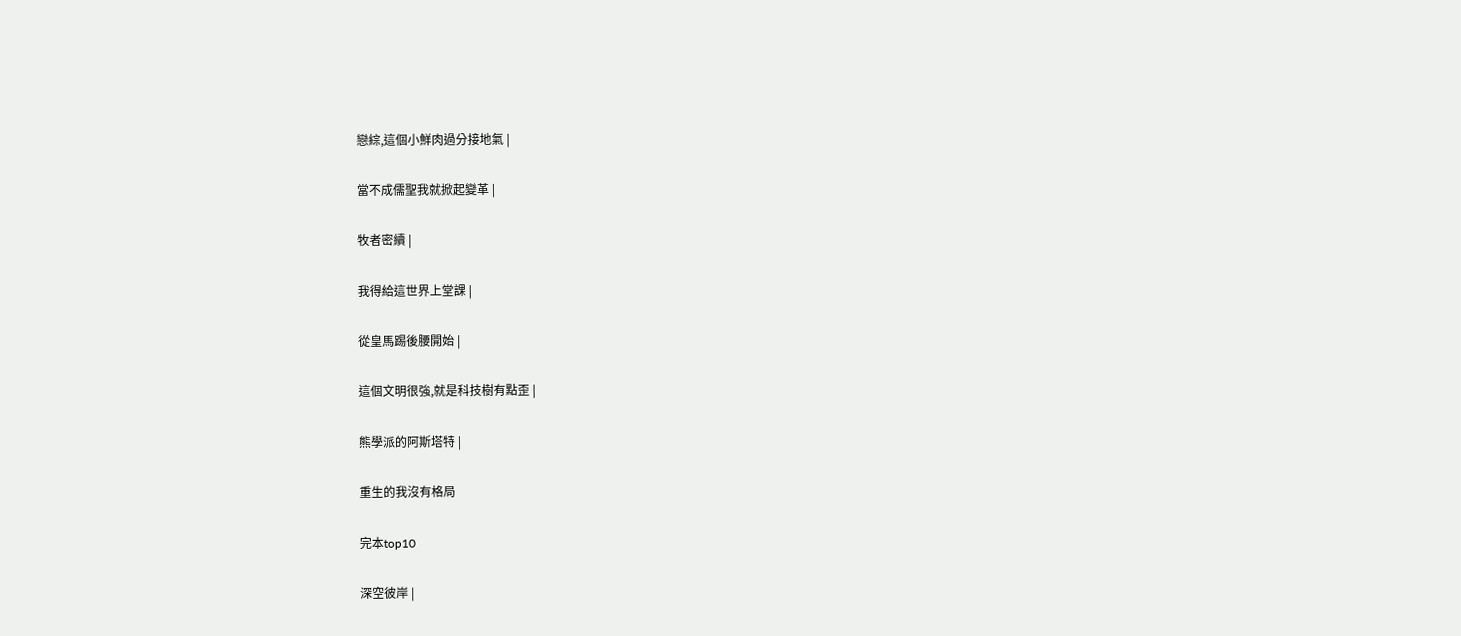戀綜,這個小鮮肉過分接地氣 |

當不成儒聖我就掀起變革 |

牧者密續 |

我得給這世界上堂課 |

從皇馬踢後腰開始 |

這個文明很強,就是科技樹有點歪 |

熊學派的阿斯塔特 |

重生的我沒有格局

完本top10

深空彼岸 |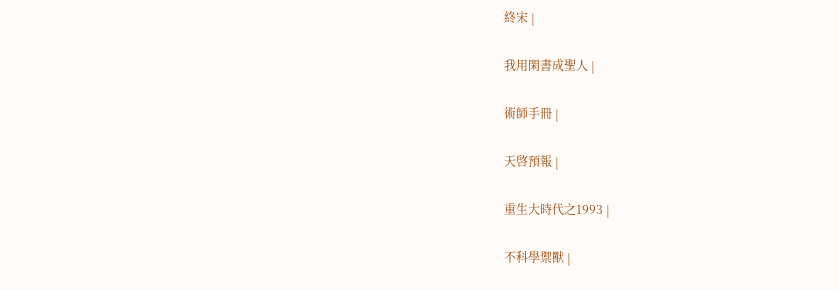終宋 |

我用閑書成聖人 |

術師手冊 |

天啓預報 |

重生大時代之1993 |

不科學禦獸 |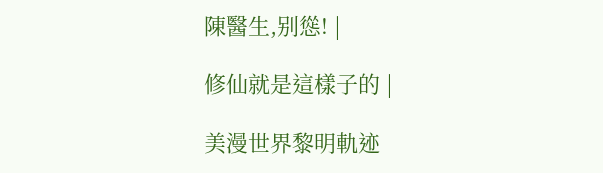陳醫生,别慫! |

修仙就是這樣子的 |

美漫世界黎明軌迹